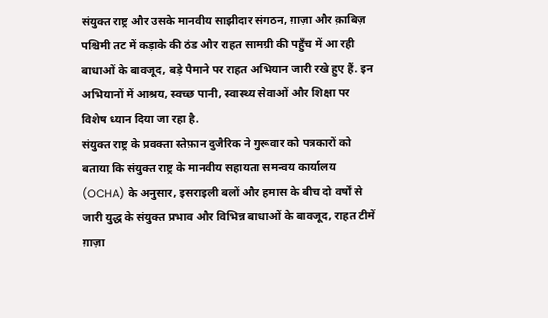संयुक्त राष्ट्र और उसके मानवीय साझीदार संगठन, ग़ाज़ा और क़ाबिज़ पश्चिमी तट में कड़ाके की ठंड और राहत सामग्री की पहुँच में आ रही बाधाओं के बावजूद, बड़े पैमाने पर राहत अभियान जारी रखे हुए हैं. इन अभियानों में आश्रय, स्वच्छ पानी, स्वास्थ्य सेवाओं और शिक्षा पर विशेष ध्यान दिया जा रहा है.
संयुक्त राष्ट्र के प्रवक्ता स्तेफ़ान दुजैरिक ने गुरूवार को पत्रकारों को बताया कि संयुक्त राष्ट्र के मानवीय सहायता समन्वय कार्यालय (OCHA) के अनुसार, इसराइली बलों और हमास के बीच दो वर्षों से जारी युद्ध के संयुक्त प्रभाव और विभिन्न बाधाओं के बावजूद, राहत टीमें ग़ाज़ा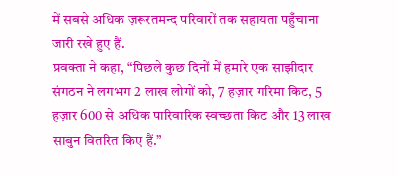में सबसे अधिक ज़रूरतमन्द परिवारों तक सहायता पहुँचाना जारी रखे हुए हैं.
प्रवक्ता ने कहा, “पिछले कुछ दिनों में हमारे एक साझीदार संगठन ने लगभग 2 लाख लोगों को, 7 हज़ार गरिमा किट, 5 हज़ार 600 से अधिक पारिवारिक स्वच्छता किट और 13 लाख साबुन वितरित किए हैं.”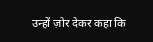उन्हों ज़ोर देकर कहा कि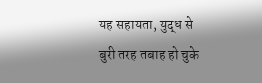यह सहायता, युद्ध से बुरी तरह तबाह हो चुके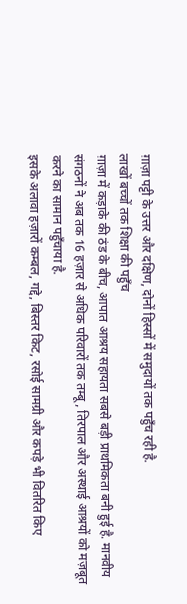ग़ाज़ा पट्टी के उत्तर और दक्षिण, दोनों हिस्सों में समुदायों तक पहुँच रही है.
लाखों बच्चों तक शिक्षा की पहुँच
ग़ाज़ा में कड़ाके की ठंड के बीच, आपात आश्रय सहायता सबसे बड़ी प्राथमिकता बनी हुई है. मानवीय संगठनों ने अब तक 16 हज़ार से अधिक परिवारों तक तम्बू, तिरपाल और अस्थाई आश्रयों को मज़बूत करने का सामान पहुँचाया है.
इसके अलावा हज़ारों कम्बल, गद्दे, बिस्तर किट, रसोई सामग्री और कपड़े भी वितरित किए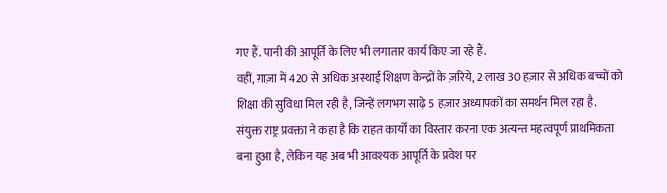गए हैं. पानी की आपूर्ति के लिए भी लगातार कार्य किए जा रहे हैं.
वहीं, ग़ाज़ा में 420 से अधिक अस्थाई शिक्षण केन्द्रों के ज़रिये, 2 लाख 30 हज़ार से अधिक बच्चों को शिक्षा की सुविधा मिल रही है, जिन्हें लगभग साढ़े 5 हज़ार अध्यापकों का समर्थन मिल रहा है.
संयुक्त राष्ट्र प्रवक्ता ने कहा है कि राहत कार्यों का विस्तार करना एक अत्यन्त महत्वपूर्ण प्राथमिकता बना हुआ है, लेकिन यह अब भी आवश्यक आपूर्ति के प्रवेश पर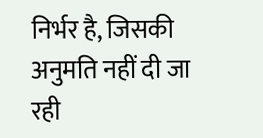निर्भर है, जिसकी अनुमति नहीं दी जा रही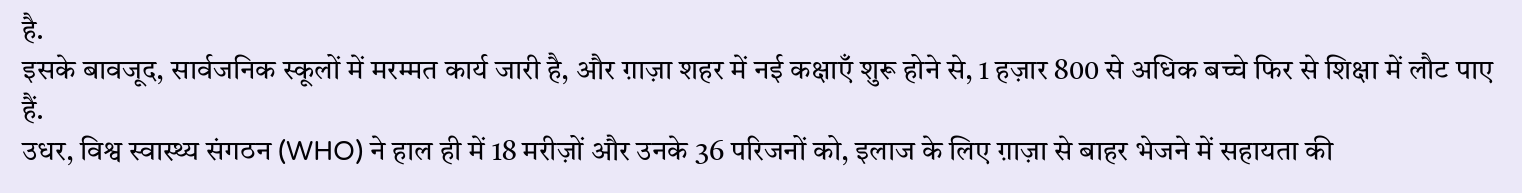है.
इसके बावजूद, सार्वजनिक स्कूलों में मरम्मत कार्य जारी है, और ग़ाज़ा शहर में नई कक्षाएँ शुरू होने से, 1 हज़ार 800 से अधिक बच्चे फिर से शिक्षा में लौट पाए हैं.
उधर, विश्व स्वास्थ्य संगठन (WHO) ने हाल ही में 18 मरीज़ों और उनके 36 परिजनों को, इलाज के लिए ग़ाज़ा से बाहर भेजने में सहायता की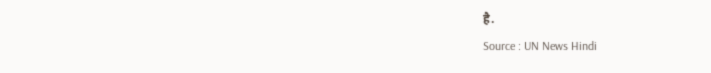है.
Source : UN News Hindi